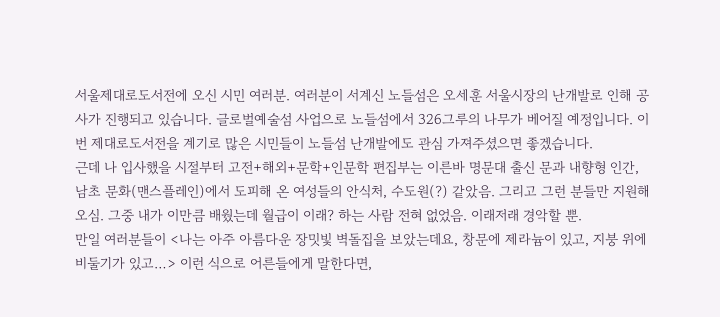서울제대로도서전에 오신 시민 여러분. 여러분이 서계신 노들섬은 오세훈 서울시장의 난개발로 인해 공사가 진행되고 있습니다. 글로벌예술섬 사업으로 노들섬에서 326그루의 나무가 베어질 예정입니다. 이번 제대로도서전을 계기로 많은 시민들이 노들섬 난개발에도 관심 가져주셨으면 좋겠습니다.
근데 나 입사했을 시절부터 고전+해외+문학+인문학 편집부는 이른바 명문대 출신 문과 내향형 인간, 남초 문화(맨스플레인)에서 도피해 온 여성들의 안식처, 수도원(?) 같았음. 그리고 그런 분들만 지원해 오심. 그중 내가 이만큼 배웠는데 월급이 이래? 하는 사람 전혀 없었음. 이래저래 경악할 뿐.
만일 여러분들이 <나는 아주 아름다운 장밋빛 벽돌집을 보았는데요, 창문에 제라늄이 있고, 지붕 위에 비둘기가 있고…> 이런 식으로 어른들에게 말한다면,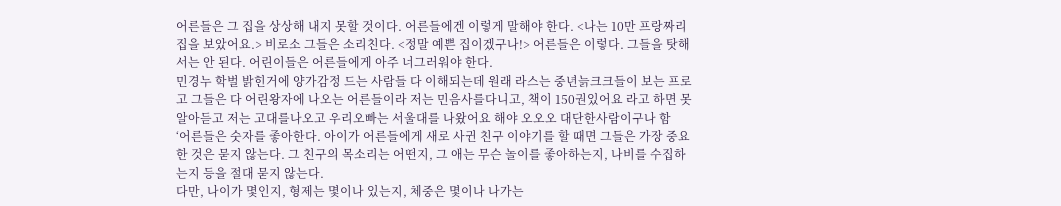어른들은 그 집을 상상해 내지 못할 것이다. 어른들에겐 이렇게 말해야 한다. <나는 10만 프랑짜리 집을 보았어요.> 비로소 그들은 소리친다. <정말 예쁜 집이겠구나!> 어른들은 이렇다. 그들을 탓해서는 안 된다. 어린이들은 어른들에게 아주 너그러워야 한다.
민경누 학벌 밝힌거에 양가감정 드는 사람들 다 이해되는데 원래 라스는 중년늙크크들이 보는 프로고 그들은 다 어린왕자에 나오는 어른들이라 저는 민음사를다니고, 책이 150권있어요 라고 하면 못 알아듣고 저는 고대를나오고 우리오빠는 서울대를 나왔어요 해야 오오오 대단한사람이구나 함
‘어른들은 숫자를 좋아한다. 아이가 어른들에게 새로 사귄 친구 이야기를 할 때면 그들은 가장 중요한 것은 묻지 않는다. 그 친구의 목소리는 어떤지, 그 애는 무슨 놀이를 좋아하는지, 나비를 수집하는지 등을 절대 묻지 않는다.
다만, 나이가 몇인지, 형제는 몇이나 있는지, 체중은 몇이나 나가는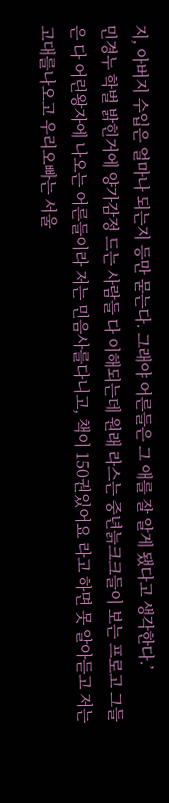지, 아버지 수입은 얼마나 되는지 등만 묻는다. 그래야 어른들은 그 애를 잘 알게 됐다고 생각한다.’
민경누 학벌 밝힌거에 양가감정 드는 사람들 다 이해되는데 원래 라스는 중년늙크크들이 보는 프로고 그들은 다 어린왕자에 나오는 어른들이라 저는 민음사를다니고, 책이 150권있어요 라고 하면 못 알아듣고 저는 고대를나오고 우리오빠는 서울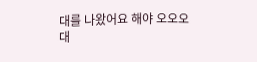대를 나왔어요 해야 오오오 대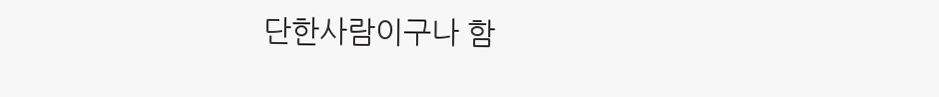단한사람이구나 함